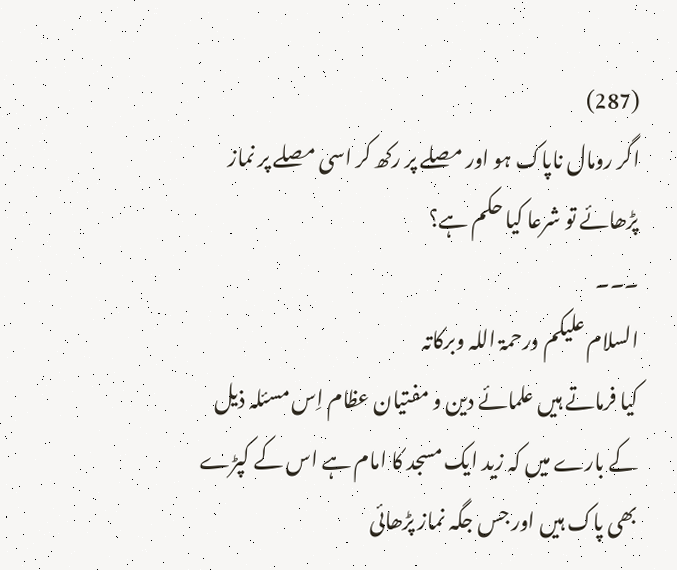(287)
اگر رومال ناپاک ہو اور مصلے پر رکھ کر اسی مصلے پر نماز پڑھائے تو شرعا کیا حکم ہے؟
۔۔۔
السلام علیکم ورحمۃ اللہ وبرکاتہ
کیا فرماتے ہیں علمائے دین و مفتیان عظام اِس مسئلہ ذیل کے بارے میں کہ زید ایک مسجد کا امام ہے اس کے کپڑے بھی پاک ہیں اور جس جگہ نماز پڑھائی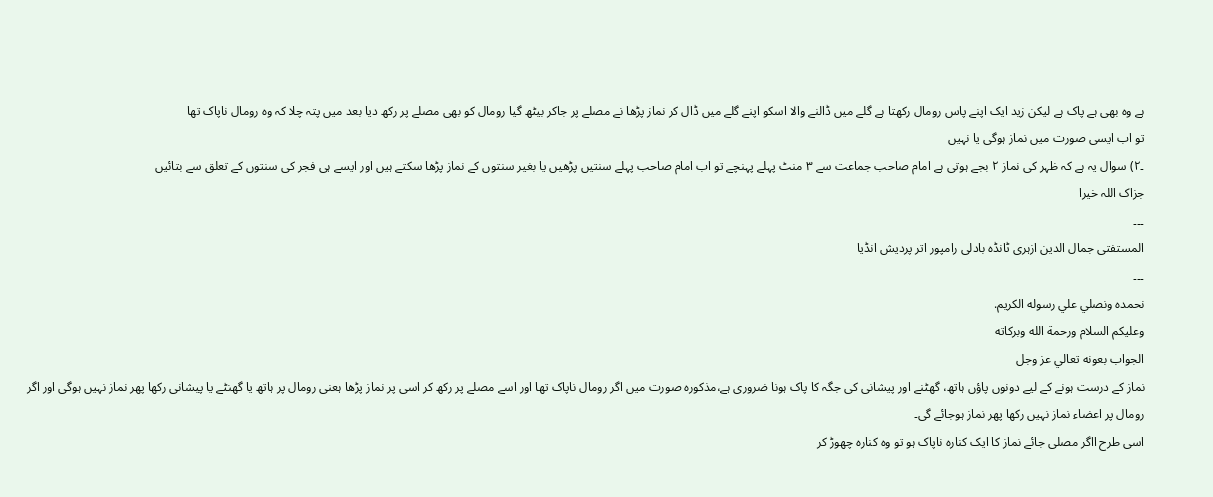ہے وہ بھی ہے پاک ہے لیکن زید ایک اپنے پاس رومال رکھتا ہے گلے میں ڈالنے والا اسکو اپنے گلے میں ڈال کر نماز پڑھا نے مصلے پر جاکر بیٹھ گیا رومال کو بھی مصلے پر رکھ دیا بعد میں پتہ چلا کہ وہ رومال ناپاک تھا
تو اب ایسی صورت میں نماز ہوگی یا نہیں
۔۲) سوال یہ ہے کہ ظہر کی نماز ۲ بجے ہوتی ہے امام صاحب جماعت سے ۳ منٹ پہلے پہنچے تو اب امام صاحب پہلے سنتیں پڑھیں یا بغیر سنتوں کے نماز پڑھا سکتے ہیں اور ایسے ہی فجر کی سنتوں کے تعلق سے بتائیں
جزاک اللہ خیرا
۔۔۔
المستفتی جمال الدین ازہری ٹانڈہ بادلی رامپور اتر پردیش انڈیا
۔۔۔
نحمده ونصلي علي رسوله الكريم.
وعلیکم السلام ورحمة الله وبركاته
الجواب بعونه تعالي عز وجل
نماز کے درست ہونے کے لیے دونوں پاؤں ہاتھ، گھٹنے اور پیشانی کی جگہ کا پاک ہونا ضروری ہے،مذکورہ صورت میں اگر رومال ناپاک تھا اور اسے مصلے پر رکھ کر اسی پر نماز پڑھا ہعنی رومال پر ہاتھ یا گھنٹے یا پیشانی رکھا پھر نماز نہیں ہوگی اور اگر رومال پر اعضاء نماز نہیں رکھا پھر نماز ہوجائے گی۔
اسی طرح ااگر مصلی جائے نماز کا ایک کنارہ ناپاک ہو تو وہ کنارہ چھوڑ کر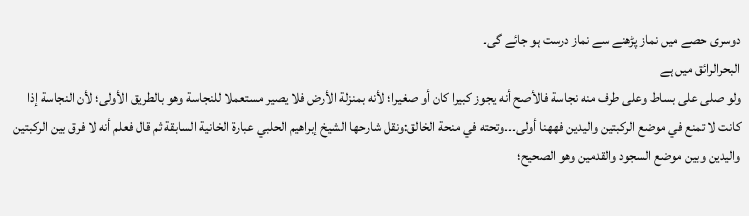دوسری حصے میں نماز پڑھنے سے نماز درست ہو جائے گی۔
البحرالرائق میں ہے
ولو صلى على بساط وعلى طرف منه نجاسة فالأصح أنه يجوز كبيرا كان أو صغيرا؛ لأنه بمنزلة الأرض فلا يصير مستعملا للنجاسة وهو بالطريق الأولى؛ لأن النجاسة إذا كانت لا تمنع في موضع الركبتين واليدين فههنا أولى۔۔۔وتحته في منحة الخالق:ونقل شارحها الشيخ إبراهيم الحلبي عبارة الخانية السابقة ثم قال فعلم أنه لا فرق بين الركبتين واليدين وبين موضع السجود والقدمين وهو الصحيح؛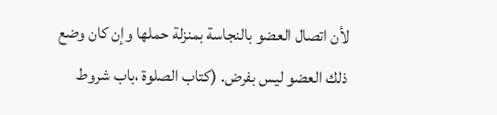لأن اتصال العضو بالنجاسة بمنزلة حملها وإن كان وضع ذلك العضو ليس بفرض. (كتاب الصلوة ،باب شروط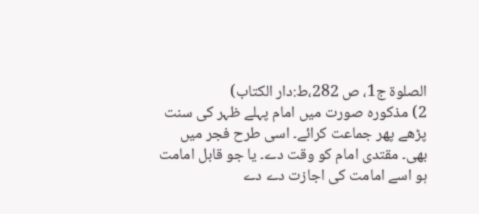الصلوة ج1، ص 282،ط:دار الكتاب)
2) مذکورہ صورت میں امام پہلے ظہر کی سنت پڑھے پھر جماعت کرائے۔ اسی طرح فجر میں بھی۔ مقتدی امام کو وقت دے۔ یا جو قابل امامت ہو اسے امامت کی اجازت دے دے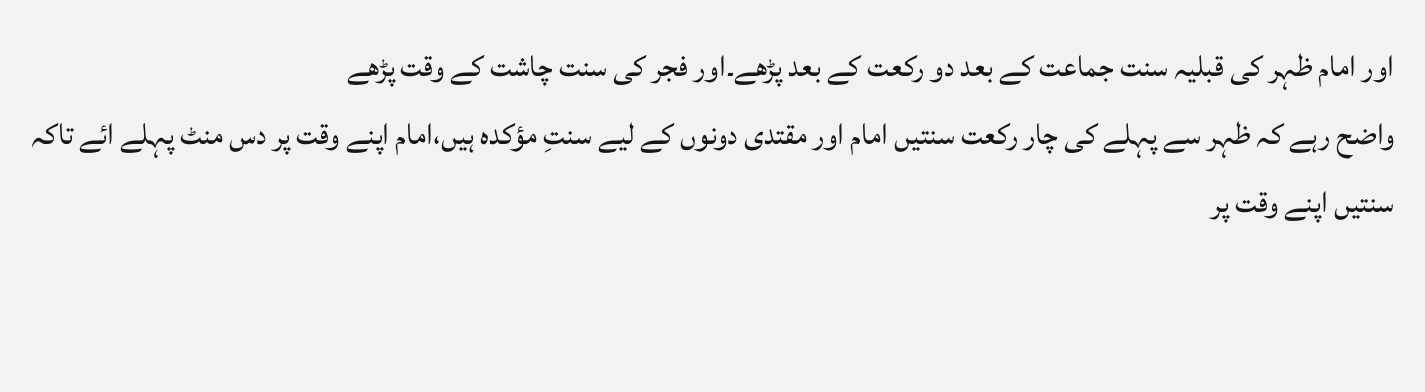اور امام ظہر کی قبلیہ سنت جماعت کے بعد دو رکعت کے بعد پڑھے۔اور فجر کی سنت چاشت کے وقت پڑھے
واضح رہے کہ ظہر سے پہلے کی چار رکعت سنتیں امام اور مقتدی دونوں کے لیے سنتِ مؤکدہ ہیں،امام اپنے وقت پر دس منٹ پہلے ائے تاکہ سنتیں اپنے وقت پر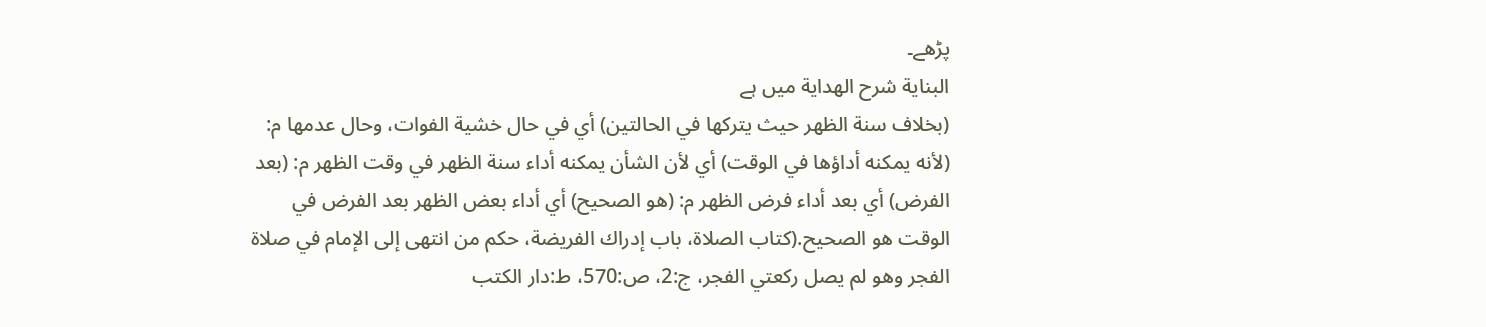پڑھے۔
البناية شرح الهداية میں ہے
(بخلاف سنة الظهر حيث يتركها في الحالتين) أي في حال خشية الفوات، وحال عدمها م: (لأنه يمكنه أداؤها في الوقت) أي لأن الشأن يمكنه أداء سنة الظهر في وقت الظهر م: (بعد الفرض) أي بعد أداء فرض الظهر م: (هو الصحيح) أي أداء بعض الظهر بعد الفرض في الوقت هو الصحيح.(كتاب الصلاة، باب إدراك الفريضة، حكم من انتهى إلى الإمام في صلاة الفجر وهو لم يصل ركعتي الفجر، ج:2، ص:570، ط:دار الكتب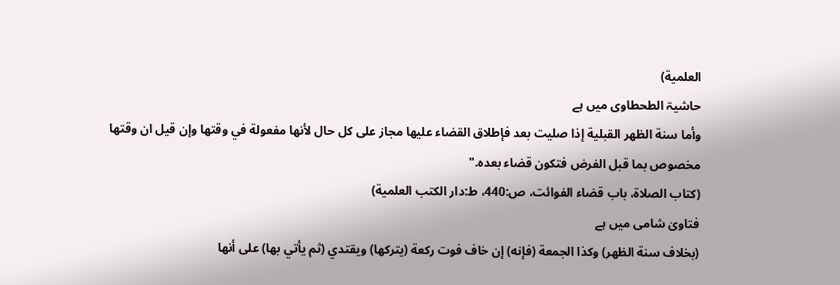العلمية)
حاشیۃ الطحطاوی میں ہے
وأما سنة الظهر القبلية إذا صليت بعد فإطلاق القضاء عليها مجاز على كل حال لأنها مفعولة في وقتها وإن قيل ان وقتها مخصوص بما قبل الفرض فتكون قضاء بعده."
(كتاب الصلاة، باب قضاء الفوائت، ص:440، ط:دار الكتب العلمية)
فتاویٰ شامی میں ہے
(بخلاف سنة الظهر) وكذا الجمعة (فإنه) إن خاف فوت ركعة (يتركها) ويقتدي (ثم يأتي بها) على أنها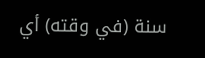سنة (في وقته) أي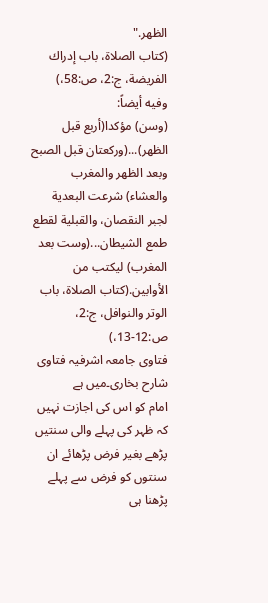الظهر."
(كتاب الصلاة، باب إدراك الفريضة، ج:2، ص:58،)
وفيه أيضاً:
(وسن) مؤكدا(أربع قبل الظهر)...(وركعتان قبل الصبح وبعد الظهر والمغرب والعشاء) شرعت البعدية لجبر النقصان، والقبلية لقطع طمع الشيطان...(وست بعد المغرب) ليكتب من الأوابين.(كتاب الصلاة، باب الوتر والنوافل، ج:2، ص:12-13،)
فتاوی جامعہ اشرفیہ فتاوی شارح بخاری۔میں ہے
امام کو اس کی اجازت نہیں کہ ظہر کی پہلے والی سنتیں پڑھے بغیر فرض پڑھائے ان سنتوں کو فرض سے پہلے پڑھنا ہی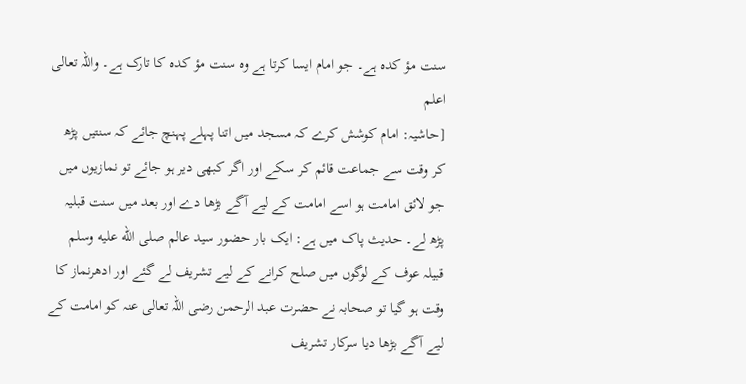سنت مؤ کدہ ہے۔ جو امام ایسا کرتا ہے وہ سنت مؤ کدہ کا تارک ہے۔ واللہ تعالی اعلم
[حاشیہ: امام کوشش کرے کہ مسجد میں اتنا پہلے پہنچ جائے کہ سنتیں پڑھ کر وقت سے جماعت قائم کر سکے اور اگر کبھی دیر ہو جائے تو نمازیوں میں جو لائق امامت ہو اسے امامت کے لیے آگے بڑھا دے اور بعد میں سنت قبلیہ پڑھ لے۔ حدیث پاک میں ہے: ایک بار حضور سید عالم صلى الله عليه وسلم قبیلہ عوف کے لوگوں میں صلح کرانے کے لیے تشریف لے گئے اور ادھرنماز کا وقت ہو گیا تو صحابہ نے حضرت عبد الرحمن رضی اللہ تعالی عنہ کو امامت کے لیے آگے بڑھا دیا سرکار تشریف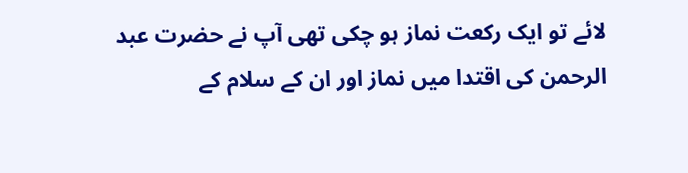لائے تو ایک رکعت نماز ہو چکی تھی آپ نے حضرت عبد الرحمن کی اقتدا میں نماز اور ان کے سلام کے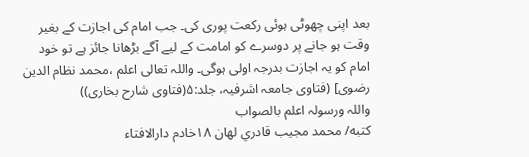بعد اپنی چھوٹی ہوئی رکعت پوری کی۔ جب امام کی اجازت کے بغیر وقت ہو جانے پر دوسرے کو امامت کے لیے آگے بڑھانا جائز ہے تو خود امام کو یہ اجازت بدرجہ اولی ہوگی۔ واللہ تعالی اعلم ،محمد نظام الدین رضوی] (فتاوی جامعہ اشرفیہ، جلد:۵(فتاوی شارح بخاری))
واللہ ورسولہ اعلم بالصواب
كتبه/ محمد مجيب قادري لهان ١٨خادم دارالافتاء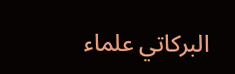البركاتي علماء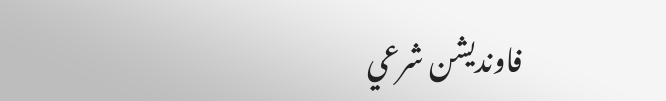فاونديشن شرعي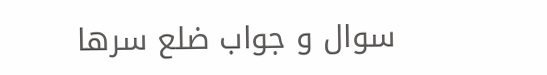سوال و جواب ضلع سرها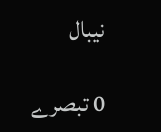نيبال

0 تبصرے